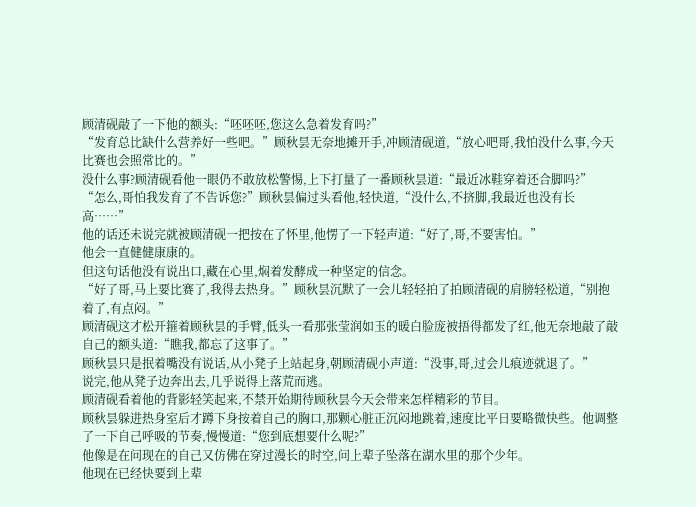顾清砚敲了一下他的额头:“呸呸呸,您这么急着发育吗?”
“发育总比缺什么营养好一些吧。”顾秋昙无奈地摊开手,冲顾清砚道,“放心吧哥,我怕没什么事,今天比赛也会照常比的。”
没什么事?顾清砚看他一眼仍不敢放松警惕,上下打量了一番顾秋昙道:“最近冰鞋穿着还合脚吗?”
“怎么,哥怕我发育了不告诉您?”顾秋昙偏过头看他,轻快道,“没什么,不挤脚,我最近也没有长高……”
他的话还未说完就被顾清砚一把按在了怀里,他愣了一下轻声道:“好了,哥,不要害怕。”
他会一直健健康康的。
但这句话他没有说出口,藏在心里,焖着发酵成一种坚定的信念。
“好了哥,马上要比赛了,我得去热身。”顾秋昙沉默了一会儿轻轻拍了拍顾清砚的肩膀轻松道,“别抱着了,有点闷。”
顾清砚这才松开箍着顾秋昙的手臂,低头一看那张莹润如玉的暖白脸庞被捂得都发了红,他无奈地敲了敲自己的额头道:“瞧我,都忘了这事了。”
顾秋昙只是抿着嘴没有说话,从小凳子上站起身,朝顾清砚小声道:“没事,哥,过会儿痕迹就退了。”
说完,他从凳子边奔出去,几乎说得上落荒而逃。
顾清砚看着他的背影轻笑起来,不禁开始期待顾秋昙今天会带来怎样精彩的节目。
顾秋昙躲进热身室后才蹲下身按着自己的胸口,那颗心脏正沉闷地跳着,速度比平日要略微快些。他调整了一下自己呼吸的节奏,慢慢道:“您到底想要什么呢?”
他像是在问现在的自己又仿佛在穿过漫长的时空,问上辈子坠落在湖水里的那个少年。
他现在已经快要到上辈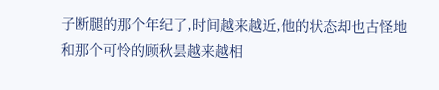子断腿的那个年纪了,时间越来越近,他的状态却也古怪地和那个可怜的顾秋昙越来越相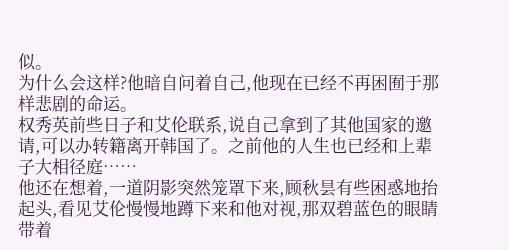似。
为什么会这样?他暗自问着自己,他现在已经不再困囿于那样悲剧的命运。
权秀英前些日子和艾伦联系,说自己拿到了其他国家的邀请,可以办转籍离开韩国了。之前他的人生也已经和上辈子大相径庭……
他还在想着,一道阴影突然笼罩下来,顾秋昙有些困惑地抬起头,看见艾伦慢慢地蹲下来和他对视,那双碧蓝色的眼睛带着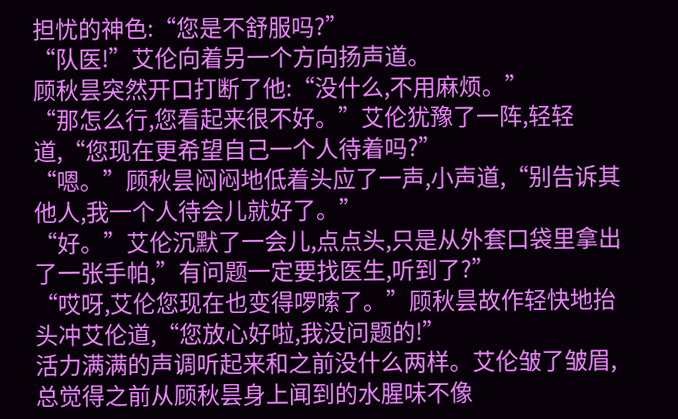担忧的神色:“您是不舒服吗?”
“队医!”艾伦向着另一个方向扬声道。
顾秋昙突然开口打断了他:“没什么,不用麻烦。”
“那怎么行,您看起来很不好。”艾伦犹豫了一阵,轻轻道,“您现在更希望自己一个人待着吗?”
“嗯。”顾秋昙闷闷地低着头应了一声,小声道,“别告诉其他人,我一个人待会儿就好了。”
“好。”艾伦沉默了一会儿,点点头,只是从外套口袋里拿出了一张手帕,”有问题一定要找医生,听到了?”
“哎呀,艾伦您现在也变得啰嗦了。”顾秋昙故作轻快地抬头冲艾伦道,“您放心好啦,我没问题的!”
活力满满的声调听起来和之前没什么两样。艾伦皱了皱眉,总觉得之前从顾秋昙身上闻到的水腥味不像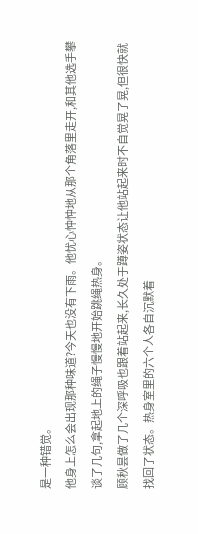是一种错觉。
他身上怎么会出现那种味道?今天也没有下雨。他忧心忡忡地从那个角落里走开,和其他选手攀谈了几句,拿起地上的绳子慢慢地开始跳绳热身。
顾秋昙做了几个深呼吸也跟着站起来,长久处于蹲姿状态让他站起来时不自觉晃了晃,但很快就找回了状态。热身室里的六个人各自沉默着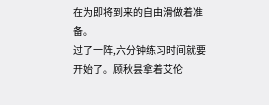在为即将到来的自由滑做着准备。
过了一阵,六分钟练习时间就要开始了。顾秋昙拿着艾伦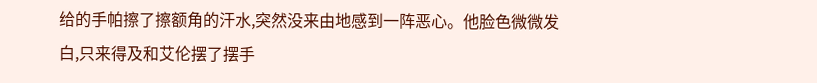给的手帕擦了擦额角的汗水,突然没来由地感到一阵恶心。他脸色微微发白,只来得及和艾伦摆了摆手